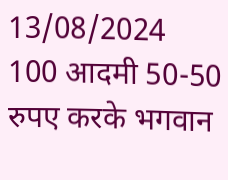13/08/2024
100 आदमी 50-50 रुपए करके भगवान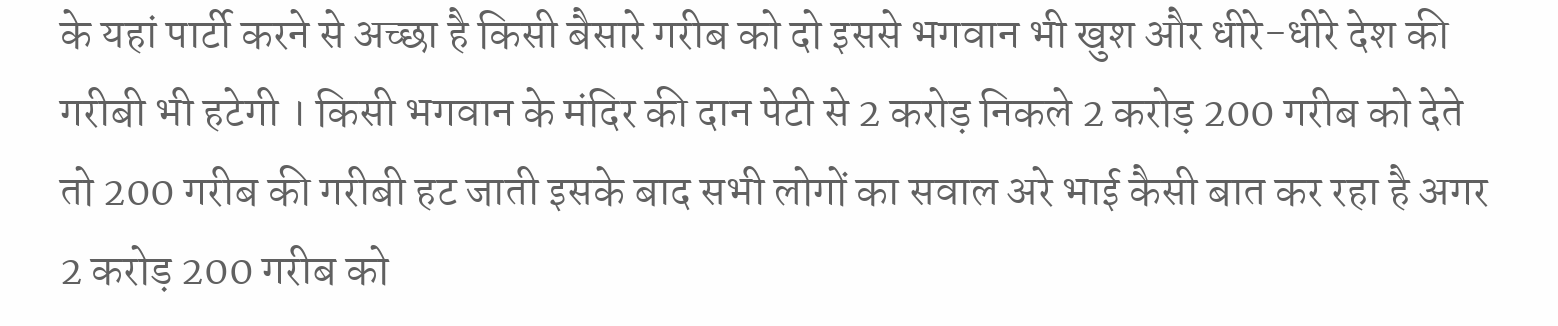के यहां पार्टी करने से अच्छा है किसी बैसारे गरीब को दो इससे भगवान भी खुश और धीरे-धीरे देश की गरीबी भी हटेगी । किसी भगवान के मंदिर की दान पेटी से 2 करोड़ निकले 2 करोड़ 200 गरीब को देते तो 200 गरीब की गरीबी हट जाती इसके बाद सभी लोगों का सवाल अरे भाई कैसी बात कर रहा है अगर 2 करोड़ 200 गरीब को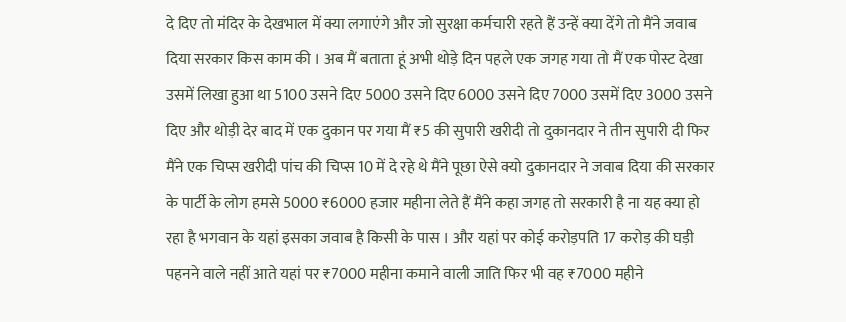दे दिए तो मंदिर के देखभाल में क्या लगाएंगे और जो सुरक्षा कर्मचारी रहते हैं उन्हें क्या देंगे तो मैंने जवाब दिया सरकार किस काम की । अब मैं बताता हूं अभी थोड़े दिन पहले एक जगह गया तो मैं एक पोस्ट देखा उसमें लिखा हुआ था 5100 उसने दिए 5000 उसने दिए 6000 उसने दिए 7000 उसमें दिए 3000 उसने दिए और थोड़ी देर बाद में एक दुकान पर गया मैं ₹5 की सुपारी खरीदी तो दुकानदार ने तीन सुपारी दी फिर मैंने एक चिप्स खरीदी पांच की चिप्स 10 में दे रहे थे मैंने पूछा ऐसे क्यो दुकानदार ने जवाब दिया की सरकार के पार्टी के लोग हमसे 5000 ₹6000 हजार महीना लेते हैं मैंने कहा जगह तो सरकारी है ना यह क्या हो रहा है भगवान के यहां इसका जवाब है किसी के पास । और यहां पर कोई करोड़पति 17 करोड़ की घड़ी पहनने वाले नहीं आते यहां पर ₹7000 महीना कमाने वाली जाति फिर भी वह ₹7000 महीने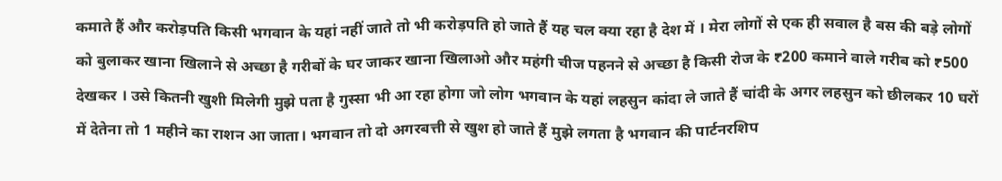कमाते हैं और करोड़पति किसी भगवान के यहां नहीं जाते तो भी करोड़पति हो जाते हैं यह चल क्या रहा है देश में । मेरा लोगों से एक ही सवाल है बस की बड़े लोगों को बुलाकर खाना खिलाने से अच्छा है गरीबों के घर जाकर खाना खिलाओ और महंगी चीज पहनने से अच्छा है किसी रोज के ₹200 कमाने वाले गरीब को ₹500 देखकर । उसे कितनी खुशी मिलेगी मुझे पता है गुस्सा भी आ रहा होगा जो लोग भगवान के यहां लहसुन कांदा ले जाते हैं चांदी के अगर लहसुन को छीलकर 10 घरों में देतेना तो 1 महीने का राशन आ जाता। भगवान तो दो अगरबत्ती से खुश हो जाते हैं मुझे लगता है भगवान की पार्टनरशिप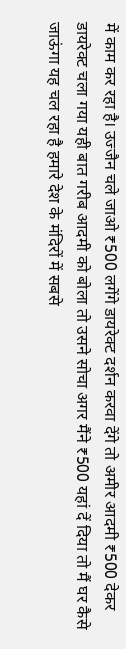में काम कर रहा है। उज्जैन चले जाओ ₹500 लगेंगे डायरेक्ट दर्शन करवा देंगे तो अमीर आदमी ₹500 देकर डायरेक्ट चला गया यही बात गरीब आदमी को बोला तो उसने सोचा अगर मैंने ₹500 यहां दें दिया तो मैं घर कैसे जाऊंगा यह चल रहा है हमारे देश के मंदिरों में सबसे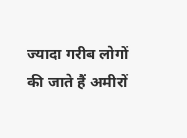ज्यादा गरीब लोगों की जाते हैं अमीरों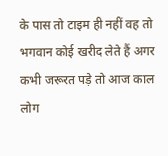के पास तो टाइम ही नहीं वह तो भगवान कोई खरीद लेते हैं अगर कभी जरूरत पड़े तो आज काल लोग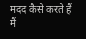मदद कैसे करते हैं मैं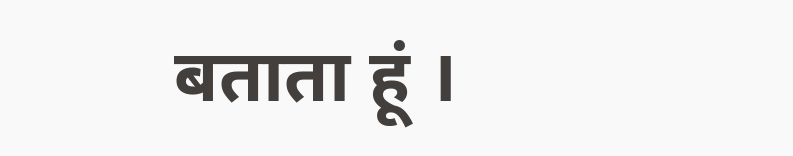बताता हूं ।